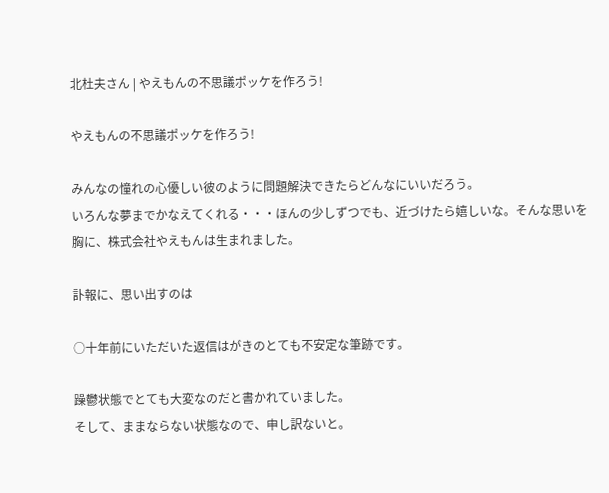北杜夫さん | やえもんの不思議ポッケを作ろう!

やえもんの不思議ポッケを作ろう!

みんなの憧れの心優しい彼のように問題解決できたらどんなにいいだろう。
いろんな夢までかなえてくれる・・・ほんの少しずつでも、近づけたら嬉しいな。そんな思いを胸に、株式会社やえもんは生まれました。

訃報に、思い出すのは

○十年前にいただいた返信はがきのとても不安定な筆跡です。

躁鬱状態でとても大変なのだと書かれていました。
そして、ままならない状態なので、申し訳ないと。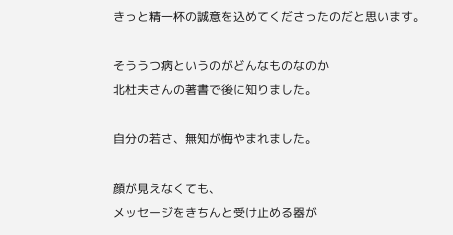きっと精一杯の誠意を込めてくださったのだと思います。

そううつ病というのがどんなものなのか
北杜夫さんの著書で後に知りました。

自分の若さ、無知が悔やまれました。

顔が見えなくても、
メッセージをきちんと受け止める器が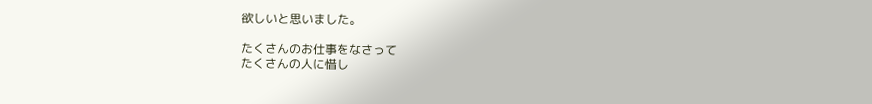欲しいと思いました。

たくさんのお仕事をなさって
たくさんの人に惜し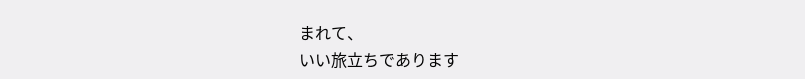まれて、
いい旅立ちであります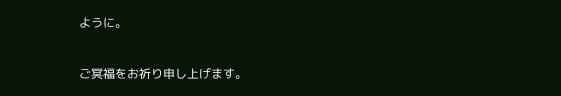ように。

ご冥福をお祈り申し上げます。